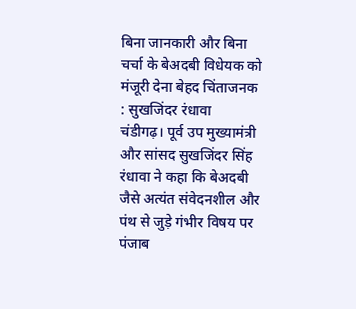बिना जानकारी और बिना चर्चा के बेअदबी विधेयक को मंजूरी देना बेहद चिंताजनक : सुखजिंदर रंधावा
चंडीगढ़। पूर्व उप मुख्यामंत्री और सांसद सुखजिंदर सिंह रंधावा ने कहा कि बेअदबी जैसे अत्यंत संवेदनशील और पंथ से जुड़े गंभीर विषय पर पंजाब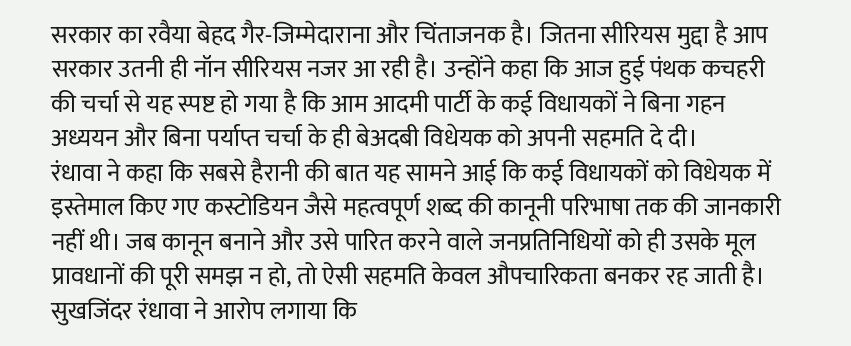सरकार का रवैया बेहद गैर-जिम्मेदाराना और चिंताजनक है। जितना सीरियस मुद्दा है आप सरकार उतनी ही नॉन सीरियस नजर आ रही है। उन्होंने कहा कि आज हुई पंथक कचहरी की चर्चा से यह स्पष्ट हो गया है कि आम आदमी पार्टी के कई विधायकों ने बिना गहन अध्ययन और बिना पर्याप्त चर्चा के ही बेअदबी विधेयक को अपनी सहमति दे दी।
रंधावा ने कहा कि सबसे हैरानी की बात यह सामने आई कि कई विधायकों को विधेयक में इस्तेमाल किए गए कस्टोडियन जैसे महत्वपूर्ण शब्द की कानूनी परिभाषा तक की जानकारी नहीं थी। जब कानून बनाने और उसे पारित करने वाले जनप्रतिनिधियों को ही उसके मूल प्रावधानों की पूरी समझ न हो, तो ऐसी सहमति केवल औपचारिकता बनकर रह जाती है।
सुखजिंदर रंधावा ने आरोप लगाया कि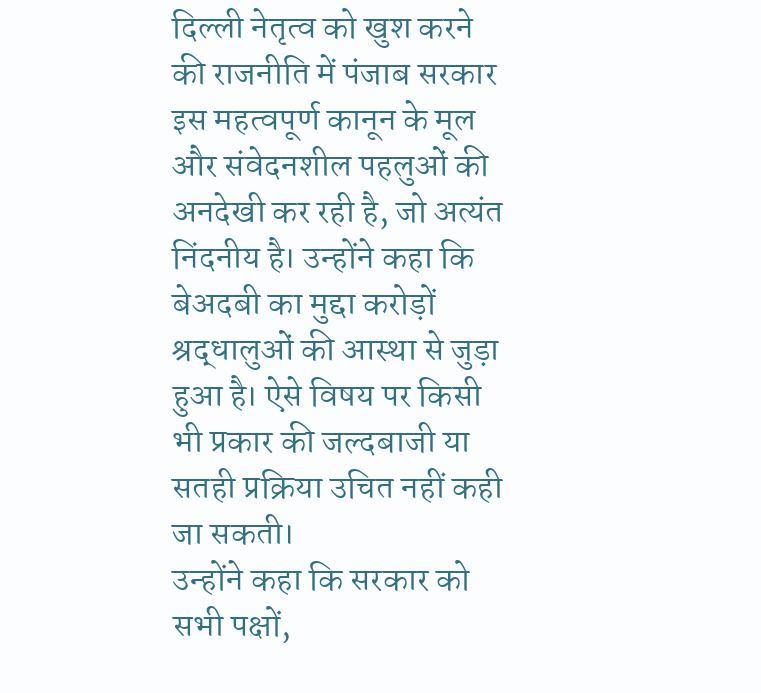दिल्ली नेतृत्व को खुश करने की राजनीति में पंजाब सरकार इस महत्वपूर्ण कानून के मूल और संवेदनशील पहलुओं की अनदेखी कर रही है, जो अत्यंत निंदनीय है। उन्होंने कहा कि बेअदबी का मुद्दा करोड़ों श्रद्धालुओं की आस्था से जुड़ा हुआ है। ऐसे विषय पर किसी भी प्रकार की जल्दबाजी या सतही प्रक्रिया उचित नहीं कही जा सकती।
उन्होंने कहा कि सरकार को सभी पक्षों,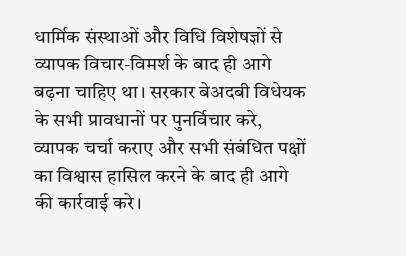धार्मिक संस्थाओं और विधि विशेषज्ञों से व्यापक विचार-विमर्श के बाद ही आगे बढ़ना चाहिए था। सरकार बेअदबी विधेयक के सभी प्रावधानों पर पुनर्विचार करे, व्यापक चर्चा कराए और सभी संबंधित पक्षों का विश्वास हासिल करने के बाद ही आगे की कार्रवाई करे।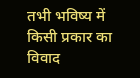तभी भविष्य में किसी प्रकार का विवाद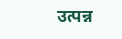उत्पन्न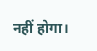नहीं होगा।